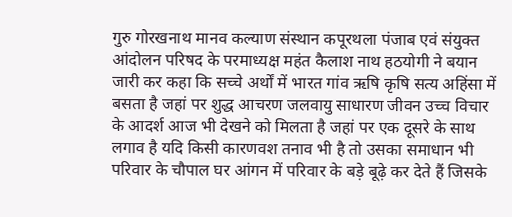गुरु गोरखनाथ मानव कल्याण संस्थान कपूरथला पंजाब एवं संयुक्त आंदोलन परिषद के परमाध्यक्ष महंत कैलाश नाथ हठयोगी ने बयान जारी कर कहा कि सच्चे अर्थों में भारत गांव ऋषि कृषि सत्य अहिंसा में बसता है जहां पर शुद्ध आचरण जलवायु साधारण जीवन उच्च विचार के आदर्श आज भी देखने को मिलता है जहां पर एक दूसरे के साथ लगाव है यदि किसी कारणवश तनाव भी है तो उसका समाधान भी परिवार के चौपाल घर आंगन में परिवार के बड़े बूढ़े कर देते हैं जिसके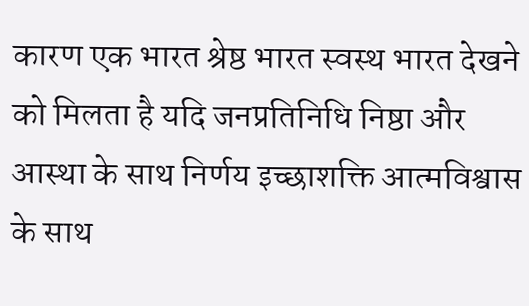कारण एक भारत श्रेष्ठ भारत स्वस्थ भारत देखने को मिलता है यदि जनप्रतिनिधि निष्ठा और आस्था के साथ निर्णय इच्छाशक्ति आत्मविश्वास के साथ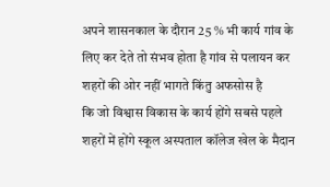अपने शासनकाल के दौरान 25 % भी कार्य गांव के लिए कर देते तो संभव होता है गांव से पलायन कर शहरों की ओर नहीं भागते किंतु अफसोस है
कि जो विश्वास विकास के कार्य होंगे सबसे पहले शहरों में होंगे स्कूल अस्पताल कॉलेज खेल के मैदान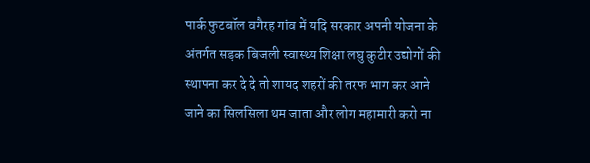पार्क फुटबॉल वगैरह गांव में यदि सरकार अपनी योजना के अंतर्गत सड़क बिजली स्वास्थ्य शिक्षा लघु कुटीर उद्योगों की स्थापना कर दे दे तो शायद शहरों की तरफ भाग कर आने जाने का सिलसिला थम जाता और लोग महामारी करो ना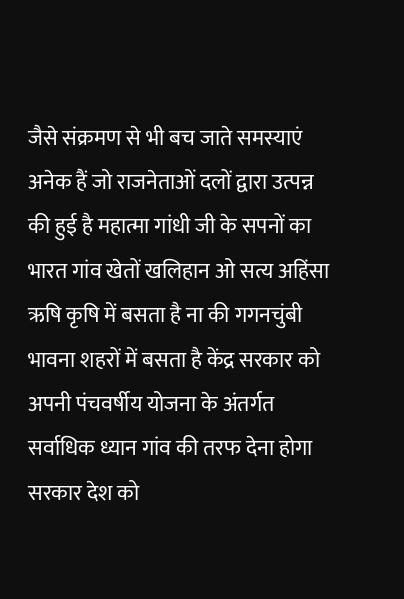जैसे संक्रमण से भी बच जाते समस्याएं अनेक हैं जो राजनेताओं दलों द्वारा उत्पन्न की हुई है महात्मा गांधी जी के सपनों का भारत गांव खेतों खलिहान ओ सत्य अहिंसा ऋषि कृषि में बसता है ना की गगनचुंबी भावना शहरों में बसता है केंद्र सरकार को अपनी पंचवर्षीय योजना के अंतर्गत सर्वाधिक ध्यान गांव की तरफ देना होगा सरकार देश को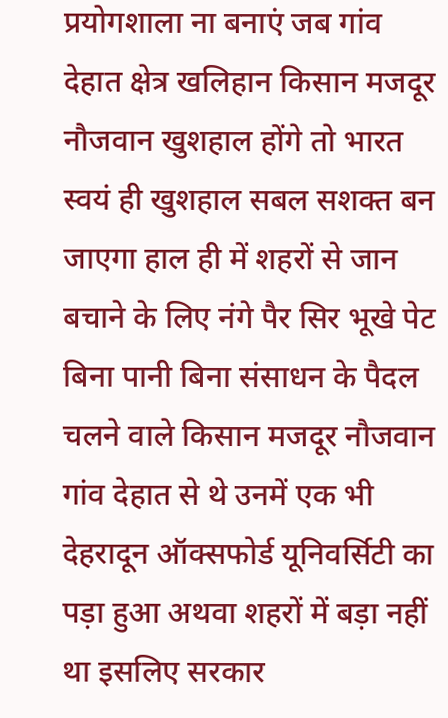प्रयोगशाला ना बनाएं जब गांव देहात क्षेत्र खलिहान किसान मजदूर नौजवान खुशहाल होंगे तो भारत स्वयं ही खुशहाल सबल सशक्त बन जाएगा हाल ही में शहरों से जान बचाने के लिए नंगे पैर सिर भूखे पेट बिना पानी बिना संसाधन के पैदल चलने वाले किसान मजदूर नौजवान गांव देहात से थे उनमें एक भी देहरादून ऑक्सफोर्ड यूनिवर्सिटी का पड़ा हुआ अथवा शहरों में बड़ा नहीं था इसलिए सरकार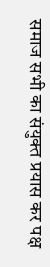समाज सभी का संयुक्त प्रयास कर पक्ष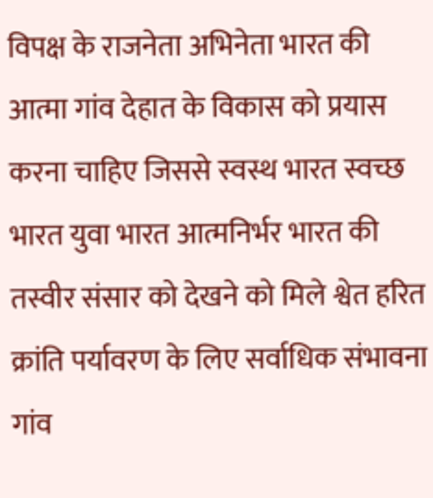विपक्ष के राजनेता अभिनेता भारत की आत्मा गांव देहात के विकास को प्रयास करना चाहिए जिससे स्वस्थ भारत स्वच्छ भारत युवा भारत आत्मनिर्भर भारत की तस्वीर संसार को देखने को मिले श्वेत हरित क्रांति पर्यावरण के लिए सर्वाधिक संभावना गांव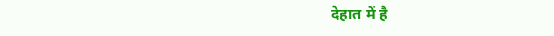देहात में है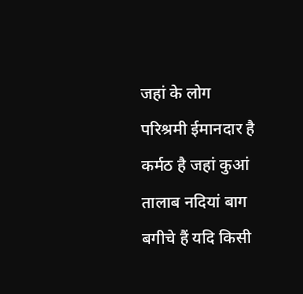जहां के लोग परिश्रमी ईमानदार है कर्मठ है जहां कुआं तालाब नदियां बाग बगीचे हैं यदि किसी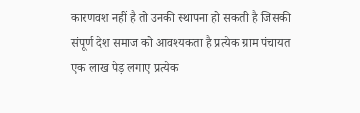कारणवश नहीं है तो उनकी स्थापना हो सकती है जिसकी संपूर्ण देश समाज को आवश्यकता है प्रत्येक ग्राम पंचायत एक लाख पेड़ लगाए प्रत्येक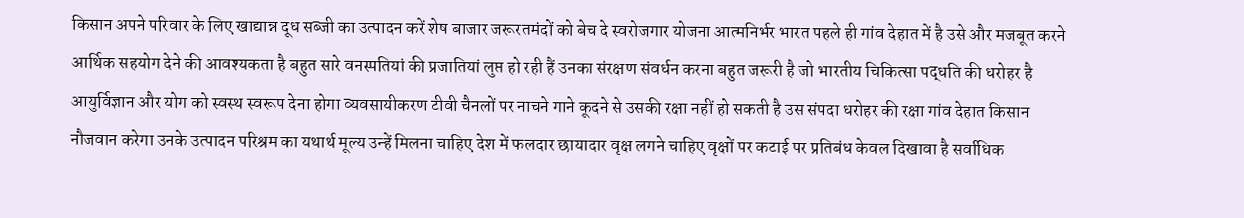किसान अपने परिवार के लिए खाद्यान्न दूध सब्जी का उत्पादन करें शेष बाजार जरूरतमंदों को बेच दे स्वरोजगार योजना आत्मनिर्भर भारत पहले ही गांव देहात में है उसे और मजबूत करने आर्थिक सहयोग देने की आवश्यकता है बहुत सारे वनस्पतियां की प्रजातियां लुप्त हो रही हैं उनका संरक्षण संवर्धन करना बहुत जरूरी है जो भारतीय चिकित्सा पद्धति की धरोहर है आयुर्विज्ञान और योग को स्वस्थ स्वरूप देना होगा व्यवसायीकरण टीवी चैनलों पर नाचने गाने कूदने से उसकी रक्षा नहीं हो सकती है उस संपदा धरोहर की रक्षा गांव देहात किसान नौजवान करेगा उनके उत्पादन परिश्रम का यथार्थ मूल्य उन्हें मिलना चाहिए देश में फलदार छायादार वृक्ष लगने चाहिए वृक्षों पर कटाई पर प्रतिबंध केवल दिखावा है सर्वाधिक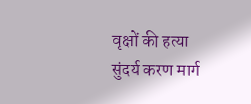वृक्षों की हत्या सुंदर्य करण मार्ग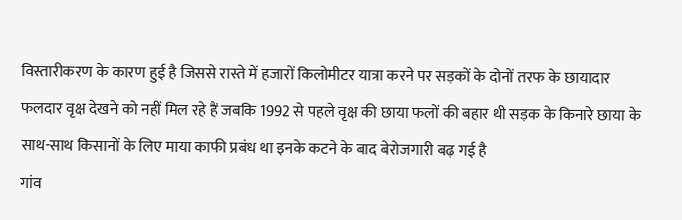विस्तारीकरण के कारण हुई है जिससे रास्ते में हजारों किलोमीटर यात्रा करने पर सड़कों के दोनों तरफ के छायादार फलदार वृक्ष देखने को नहीं मिल रहे हैं जबकि 1992 से पहले वृक्ष की छाया फलों की बहार थी सड़क के किनारे छाया के साथ-साथ किसानों के लिए माया काफी प्रबंध था इनके कटने के बाद बेरोजगारी बढ़ गई है
गांव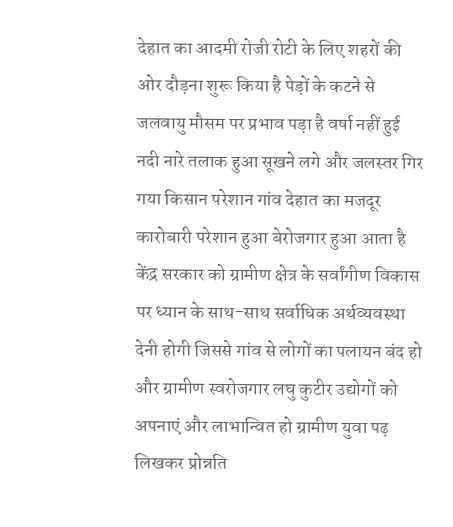देहात का आदमी रोजी रोटी के लिए शहरों की ओर दौड़ना शुरू किया है पेड़ों के कटने से जलवायु मौसम पर प्रभाव पड़ा है वर्षा नहीं हुई नदी नारे तलाक हुआ सूखने लगे और जलस्तर गिर गया किसान परेशान गांव देहात का मजदूर कारोबारी परेशान हुआ बेरोजगार हुआ आता है केंद्र सरकार को ग्रामीण क्षेत्र के सर्वांगीण विकास पर ध्यान के साथ-साथ सर्वाधिक अर्थव्यवस्था देनी होगी जिससे गांव से लोगों का पलायन बंद हो और ग्रामीण स्वरोजगार लघु कुटीर उद्योगों को अपनाएं और लाभान्वित हो ग्रामीण युवा पढ़ लिखकर प्रोन्नति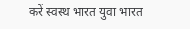करें स्वस्थ भारत युवा भारत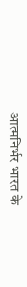आत्मनिर्भर भारत के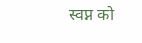स्वप्न को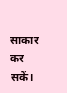साकार कर सकें।